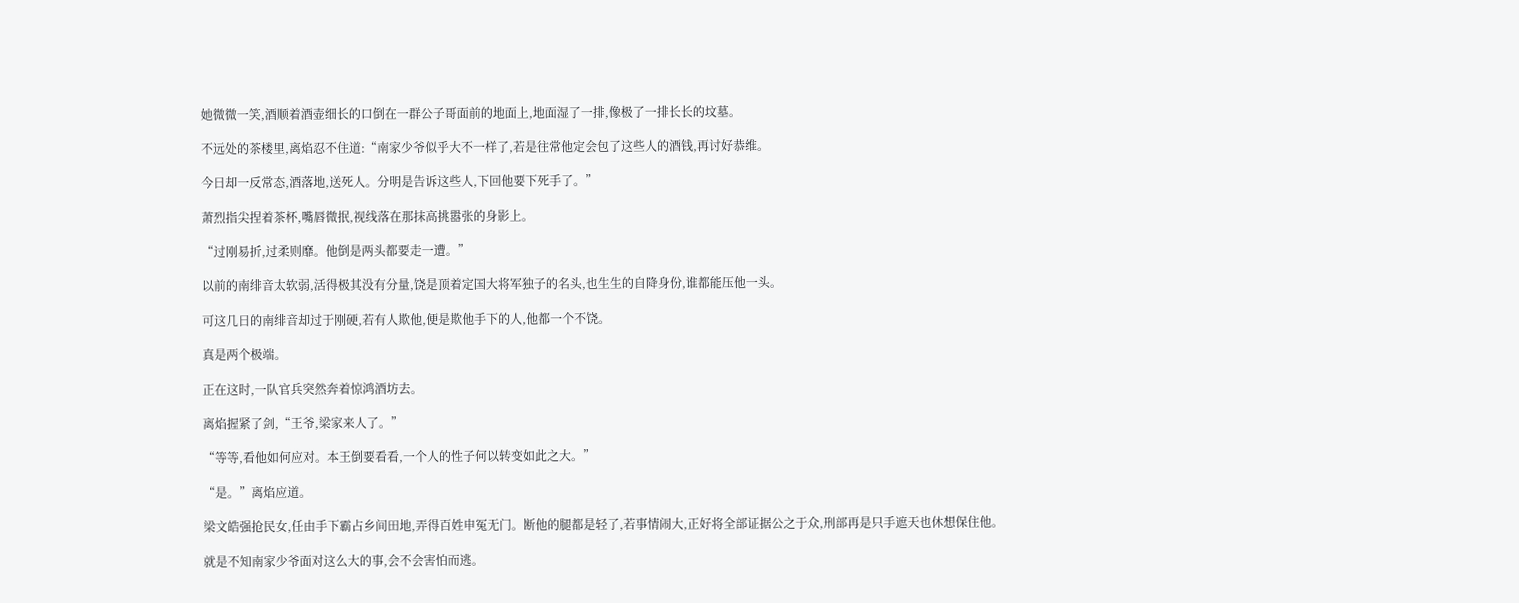她微微一笑,酒顺着酒壶细长的口倒在一群公子哥面前的地面上,地面湿了一排,像极了一排长长的坟墓。

不远处的茶楼里,离焰忍不住道:“南家少爷似乎大不一样了,若是往常他定会包了这些人的酒钱,再讨好恭维。

今日却一反常态,酒落地,送死人。分明是告诉这些人,下回他要下死手了。”

萧烈指尖捏着茶杯,嘴唇微抿,视线落在那抹高挑嚣张的身影上。

“过刚易折,过柔则靡。他倒是两头都要走一遭。”

以前的南绯音太软弱,活得极其没有分量,饶是顶着定国大将军独子的名头,也生生的自降身份,谁都能压他一头。

可这几日的南绯音却过于刚硬,若有人欺他,便是欺他手下的人,他都一个不饶。

真是两个极端。

正在这时,一队官兵突然奔着惊鸿酒坊去。

离焰握紧了剑,“王爷,梁家来人了。”

“等等,看他如何应对。本王倒要看看,一个人的性子何以转变如此之大。”

“是。”离焰应道。

梁文皓强抢民女,任由手下霸占乡间田地,弄得百姓申冤无门。断他的腿都是轻了,若事情闹大,正好将全部证据公之于众,刑部再是只手遮天也休想保住他。

就是不知南家少爷面对这么大的事,会不会害怕而逃。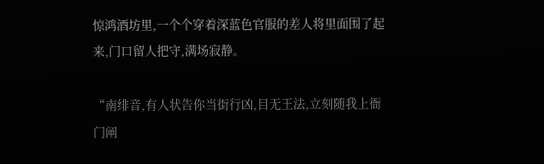惊鸿酒坊里,一个个穿着深蓝色官服的差人将里面围了起来,门口留人把守,满场寂静。

“南绯音,有人状告你当街行凶,目无王法,立刻随我上衙门阐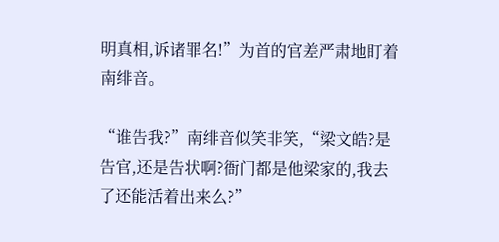明真相,诉诸罪名!”为首的官差严肃地盯着南绯音。

“谁告我?”南绯音似笑非笑,“梁文皓?是告官,还是告状啊?衙门都是他梁家的,我去了还能活着出来么?”